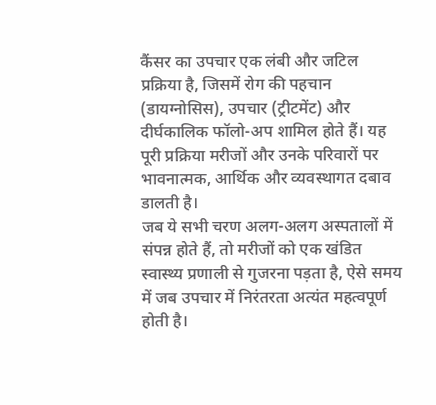कैंसर का उपचार एक लंबी और जटिल प्रक्रिया है, जिसमें रोग की पहचान (डायग्नोसिस), उपचार (ट्रीटमेंट) और दीर्घकालिक फॉलो-अप शामिल होते हैं। यह पूरी प्रक्रिया मरीजों और उनके परिवारों पर भावनात्मक, आर्थिक और व्यवस्थागत दबाव डालती है।
जब ये सभी चरण अलग-अलग अस्पतालों में संपन्न होते हैं, तो मरीजों को एक खंडित स्वास्थ्य प्रणाली से गुजरना पड़ता है, ऐसे समय में जब उपचार में निरंतरता अत्यंत महत्वपूर्ण होती है।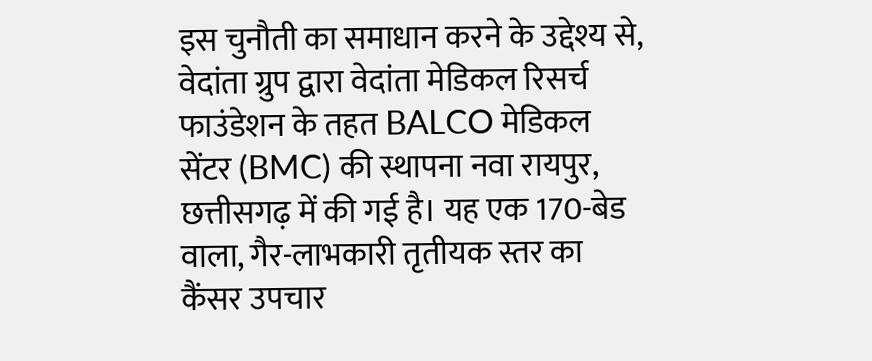इस चुनौती का समाधान करने के उद्देश्य से, वेदांता ग्रुप द्वारा वेदांता मेडिकल रिसर्च फाउंडेशन के तहत BALCO मेडिकल सेंटर (BMC) की स्थापना नवा रायपुर, छत्तीसगढ़ में की गई है। यह एक 170-बेड वाला, गैर-लाभकारी तृतीयक स्तर का कैंसर उपचार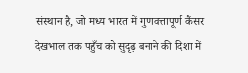संस्थान है, जो मध्य भारत में गुणवत्तापूर्ण कैंसर देखभाल तक पहुँच को सुदृढ़ बनाने की दिशा में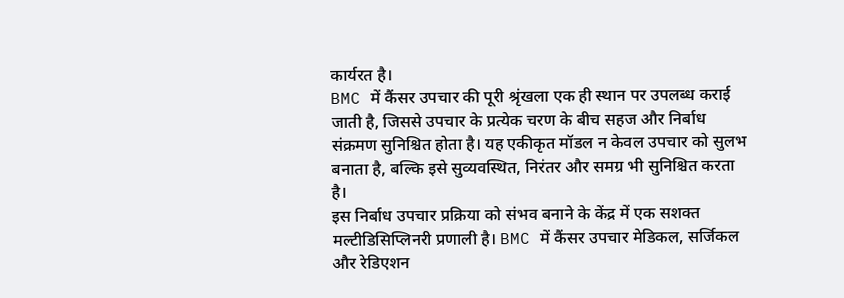कार्यरत है।
BMC में कैंसर उपचार की पूरी श्रृंखला एक ही स्थान पर उपलब्ध कराई जाती है, जिससे उपचार के प्रत्येक चरण के बीच सहज और निर्बाध संक्रमण सुनिश्चित होता है। यह एकीकृत मॉडल न केवल उपचार को सुलभ बनाता है, बल्कि इसे सुव्यवस्थित, निरंतर और समग्र भी सुनिश्चित करता है।
इस निर्बाध उपचार प्रक्रिया को संभव बनाने के केंद्र में एक सशक्त मल्टीडिसिप्लिनरी प्रणाली है। BMC में कैंसर उपचार मेडिकल, सर्जिकल और रेडिएशन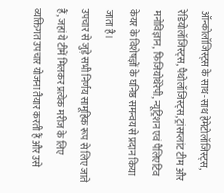ऑन्कोलॉजिस्ट्स के साथ-साथ हेमेटोलॉजिस्ट्स, रेडियोलॉजिस्ट्स, पैथोलॉजिस्ट्स, ट्रांसप्लांट टीम और मनोविज्ञान, फिजियोथेरेपी, न्यूट्रिशन एवं पैलिएटिव केयर के विशेषज्ञों के घनिष्ठ समन्वय से प्रदान किया जाता है।
उपचार से जुड़े सभी निर्णय सामूहिक रूप से लिए जाते हैं, जहां ये टीमें मिलकर प्रत्येक मरीज के लिए व्यक्तिगत उपचार योजना तैयार करती हैं और उसे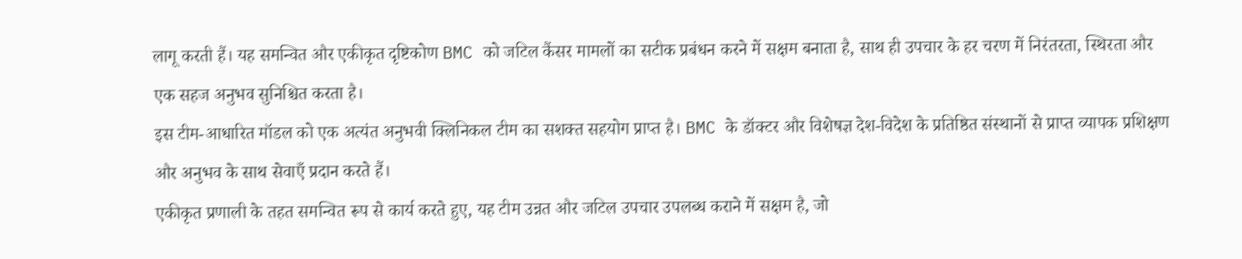लागू करती हैं। यह समन्वित और एकीकृत दृष्टिकोण BMC को जटिल कैंसर मामलों का सटीक प्रबंधन करने में सक्षम बनाता है, साथ ही उपचार के हर चरण में निरंतरता, स्थिरता और एक सहज अनुभव सुनिश्चित करता है।
इस टीम-आधारित मॉडल को एक अत्यंत अनुभवी क्लिनिकल टीम का सशक्त सहयोग प्राप्त है। BMC के डॉक्टर और विशेषज्ञ देश-विदेश के प्रतिष्ठित संस्थानों से प्राप्त व्यापक प्रशिक्षण और अनुभव के साथ सेवाएँ प्रदान करते हैं।
एकीकृत प्रणाली के तहत समन्वित रूप से कार्य करते हुए, यह टीम उन्नत और जटिल उपचार उपलब्ध कराने में सक्षम है, जो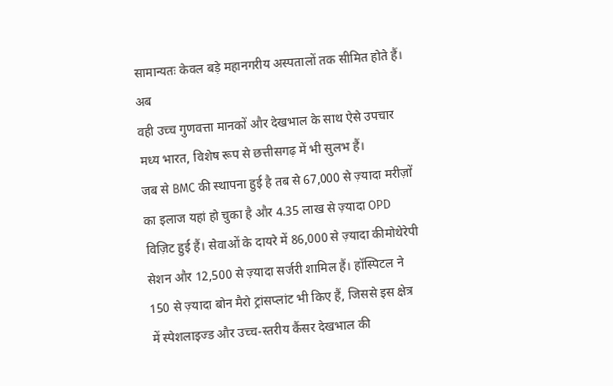सामान्यतः केवल बड़े महानगरीय अस्पतालों तक सीमित होते हैं। अब
वही उच्च गुणवत्ता मानकों और देखभाल के साथ ऐसे उपचार मध्य भारत, विशेष रूप से छत्तीसगढ़ में भी सुलभ हैं।
जब से BMC की स्थापना हुई है तब से 67,000 से ज़्यादा मरीज़ों का इलाज यहां हो चुका है और 4.35 लाख से ज़्यादा OPD विज़िट हुई हैं। सेवाओं के दायरे में 86,000 से ज़्यादा कीमोथेरेपी सेशन और 12,500 से ज़्यादा सर्जरी शामिल हैं। हॉस्पिटल ने 150 से ज़्यादा बोन मैरो ट्रांसप्लांट भी किए हैं, जिससे इस क्षेत्र में स्पेशलाइज्ड और उच्च-स्तरीय कैंसर देखभाल की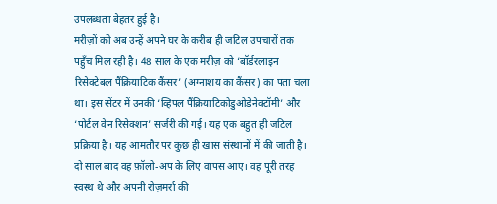उपलब्धता बेहतर हुई है।
मरीज़ों को अब उन्हें अपने घर के करीब ही जटिल उपचारों तक पहुँच मिल रही है। 48 साल के एक मरीज़ को ‘बॉर्डरलाइन रिसेक्टेबल पैंक्रियाटिक कैंसर’ (अग्नाशय का कैंसर) का पता चला था। इस सेंटर में उनकी ‘व्हिपल पैंक्रियाटिकोडुओडेनेक्टॉमी’ और ‘पोर्टल वेन रिसेक्शन’ सर्जरी की गई। यह एक बहुत ही जटिल प्रक्रिया है। यह आमतौर पर कुछ ही खास संस्थानों में की जाती है। दो साल बाद वह फ़ॉलो-अप के लिए वापस आए। वह पूरी तरह स्वस्थ थे और अपनी रोज़मर्रा की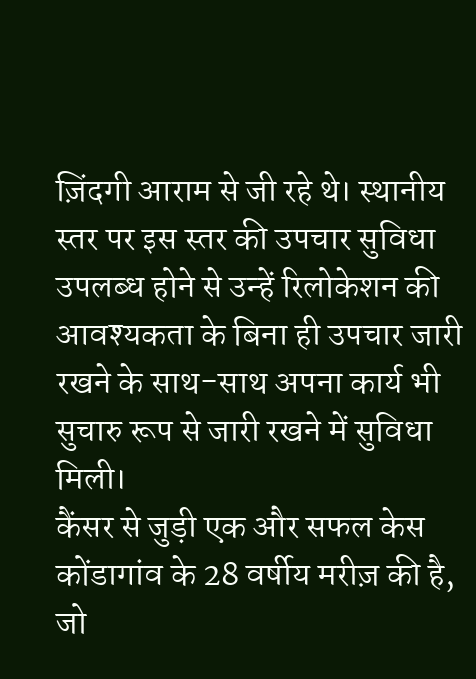ज़िंदगी आराम से जी रहे थे। स्थानीय स्तर पर इस स्तर की उपचार सुविधा उपलब्ध होने से उन्हें रिलोकेशन की आवश्यकता के बिना ही उपचार जारी रखने के साथ-साथ अपना कार्य भी सुचारु रूप से जारी रखने में सुविधा मिली।
कैंसर से जुड़ी एक और सफल केस कोंडागांव के 28 वर्षीय मरीज़ की है, जो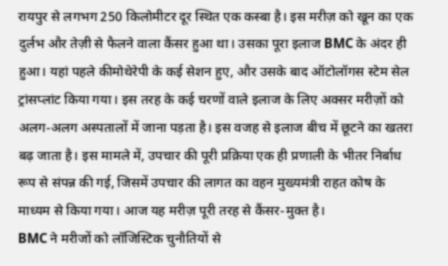रायपुर से लगभग 250 किलोमीटर दूर स्थित एक कस्बा है। इस मरीज़ को खून का एक दुर्लभ और तेज़ी से फैलने वाला कैंसर हुआ था। उसका पूरा इलाज BMC के अंदर ही हुआ। यहां पहले कीमोथेरेपी के कई सेशन हुए, और उसके बाद ऑटोलॉगस स्टेम सेल ट्रांसप्लांट किया गया। इस तरह के कई चरणों वाले इलाज के लिए अक्सर मरीज़ों को अलग-अलग अस्पतालों में जाना पड़ता है। इस वजह से इलाज बीच में छूटने का खतरा बढ़ जाता है। इस मामले में, उपचार की पूरी प्रक्रिया एक ही प्रणाली के भीतर निर्बाध रूप से संपन्न की गई, जिसमें उपचार की लागत का वहन मुख्यमंत्री राहत कोष के माध्यम से किया गया। आज यह मरीज़ पूरी तरह से कैंसर-मुक्त है।
BMC ने मरीजों को लॉजिस्टिक चुनौतियों से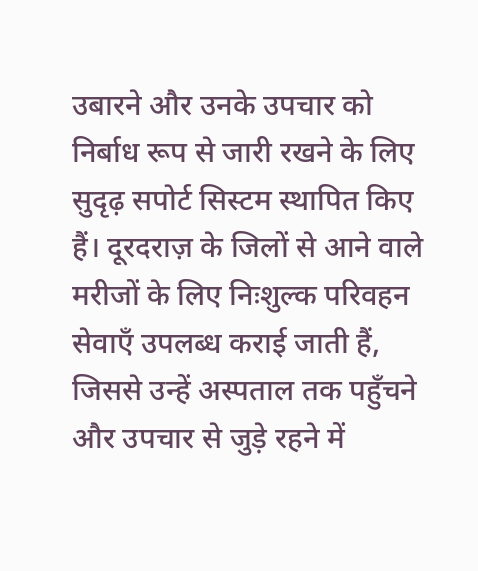उबारने और उनके उपचार को निर्बाध रूप से जारी रखने के लिए सुदृढ़ सपोर्ट सिस्टम स्थापित किए हैं। दूरदराज़ के जिलों से आने वाले मरीजों के लिए निःशुल्क परिवहन सेवाएँ उपलब्ध कराई जाती हैं, जिससे उन्हें अस्पताल तक पहुँचने और उपचार से जुड़े रहने में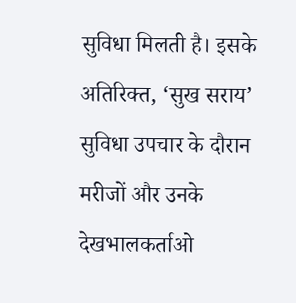सुविधा मिलती है। इसके अतिरिक्त, ‘सुख सराय’ सुविधा उपचार के दौरान मरीजों और उनके देखभालकर्ताओ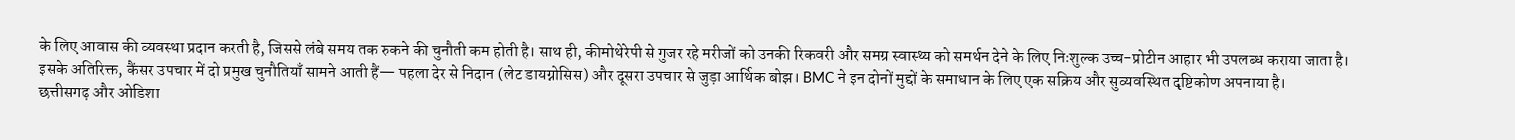के लिए आवास की व्यवस्था प्रदान करती है, जिससे लंबे समय तक रुकने की चुनौती कम होती है। साथ ही, कीमोथेरेपी से गुजर रहे मरीजों को उनकी रिकवरी और समग्र स्वास्थ्य को समर्थन देने के लिए निःशुल्क उच्च-प्रोटीन आहार भी उपलब्ध कराया जाता है।
इसके अतिरिक्त, कैंसर उपचार में दो प्रमुख चुनौतियाँ सामने आती हैं— पहला देर से निदान (लेट डायग्नोसिस) और दूसरा उपचार से जुड़ा आर्थिक बोझ। BMC ने इन दोनों मुद्दों के समाधान के लिए एक सक्रिय और सुव्यवस्थित दृष्टिकोण अपनाया है।
छत्तीसगढ़ और ओडिशा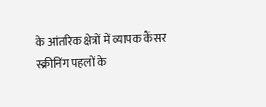के आंतरिक क्षेत्रों में व्यापक कैंसर स्क्रीनिंग पहलों के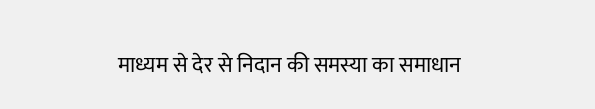माध्यम से देर से निदान की समस्या का समाधान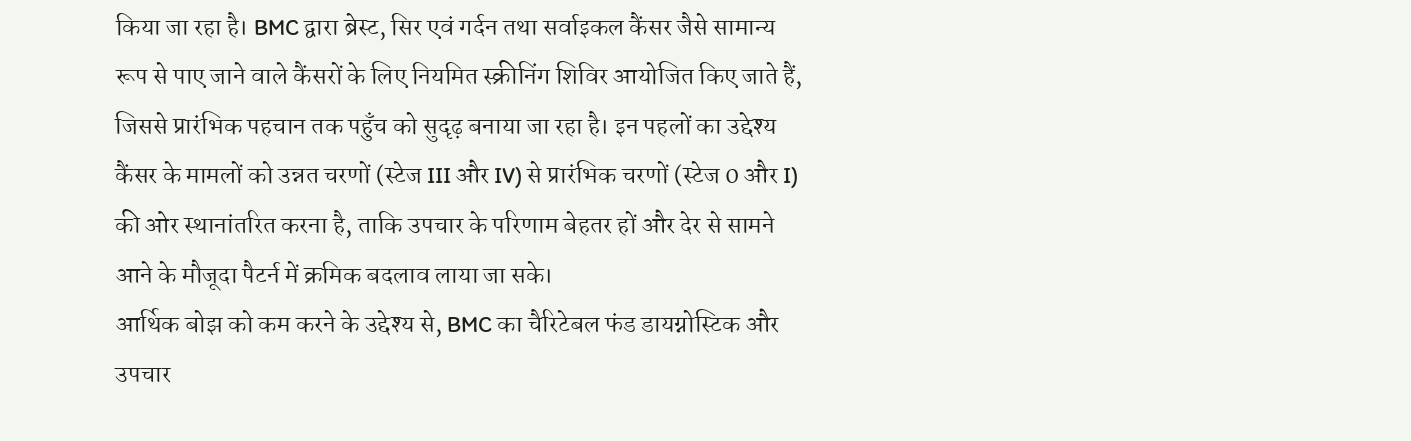किया जा रहा है। BMC द्वारा ब्रेस्ट, सिर एवं गर्दन तथा सर्वाइकल कैंसर जैसे सामान्य रूप से पाए जाने वाले कैंसरों के लिए नियमित स्क्रीनिंग शिविर आयोजित किए जाते हैं, जिससे प्रारंभिक पहचान तक पहुँच को सुदृढ़ बनाया जा रहा है। इन पहलों का उद्देश्य कैंसर के मामलों को उन्नत चरणों (स्टेज III और IV) से प्रारंभिक चरणों (स्टेज 0 और I) की ओर स्थानांतरित करना है, ताकि उपचार के परिणाम बेहतर हों और देर से सामने आने के मौजूदा पैटर्न में क्रमिक बदलाव लाया जा सके।
आर्थिक बोझ को कम करने के उद्देश्य से, BMC का चैरिटेबल फंड डायग्नोस्टिक और उपचार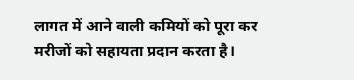लागत में आने वाली कमियों को पूरा कर मरीजों को सहायता प्रदान करता है।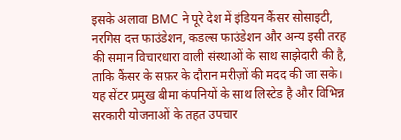इसके अलावा BMC ने पूरे देश में इंडियन कैंसर सोसाइटी, नरगिस दत्त फाउंडेशन, कडल्स फाउंडेशन और अन्य इसी तरह की समान विचारधारा वाली संस्थाओं के साथ साझेदारी की है, ताकि कैंसर के सफ़र के दौरान मरीज़ों की मदद की जा सके।
यह सेंटर प्रमुख बीमा कंपनियों के साथ लिस्टेड है और विभिन्न सरकारी योजनाओं के तहत उपचार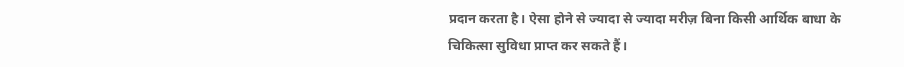प्रदान करता है। ऐसा होने से ज्यादा से ज्यादा मरीज़ बिना किसी आर्थिक बाधा के चिकित्सा सुविधा प्राप्त कर सकते हैं।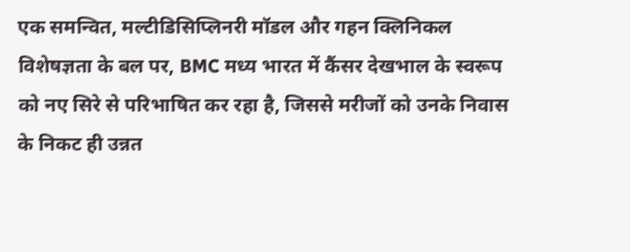एक समन्वित, मल्टीडिसिप्लिनरी मॉडल और गहन क्लिनिकल विशेषज्ञता के बल पर, BMC मध्य भारत में कैंसर देखभाल के स्वरूप को नए सिरे से परिभाषित कर रहा है, जिससे मरीजों को उनके निवास के निकट ही उन्नत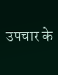उपचार के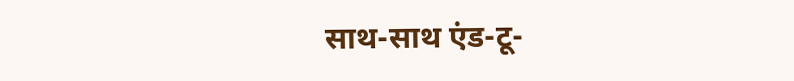साथ-साथ एंड-टू-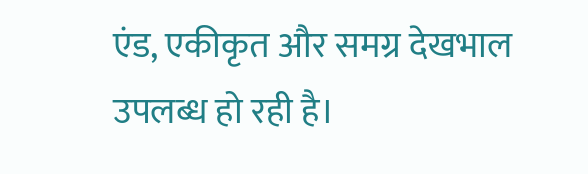एंड, एकीकृत और समग्र देखभाल उपलब्ध हो रही है।